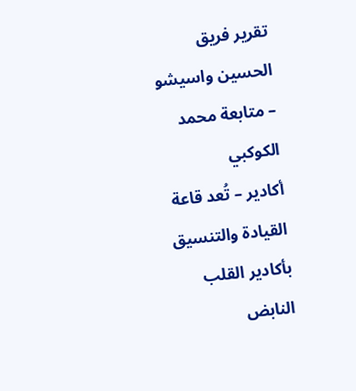تقرير فريق الحسين واسيشو – متابعة محمد الكوكبي
أكادير – تُعد قاعة القيادة والتنسيق بأكادير القلب النابض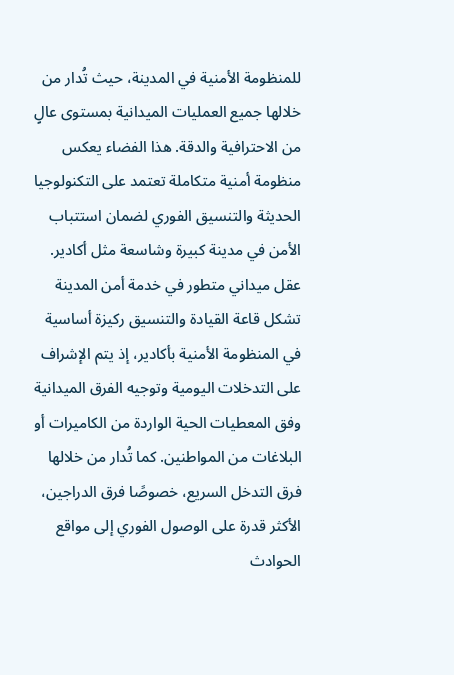للمنظومة الأمنية في المدينة، حيث تُدار من خلالها جميع العمليات الميدانية بمستوى عالٍ من الاحترافية والدقة. هذا الفضاء يعكس منظومة أمنية متكاملة تعتمد على التكنولوجيا الحديثة والتنسيق الفوري لضمان استتباب الأمن في مدينة كبيرة وشاسعة مثل أكادير.
عقل ميداني متطور في خدمة أمن المدينة
تشكل قاعة القيادة والتنسيق ركيزة أساسية في المنظومة الأمنية بأكادير، إذ يتم الإشراف على التدخلات اليومية وتوجيه الفرق الميدانية وفق المعطيات الحية الواردة من الكاميرات أو البلاغات من المواطنين. كما تُدار من خلالها فرق التدخل السريع، خصوصًا فرق الدراجين، الأكثر قدرة على الوصول الفوري إلى مواقع الحوادث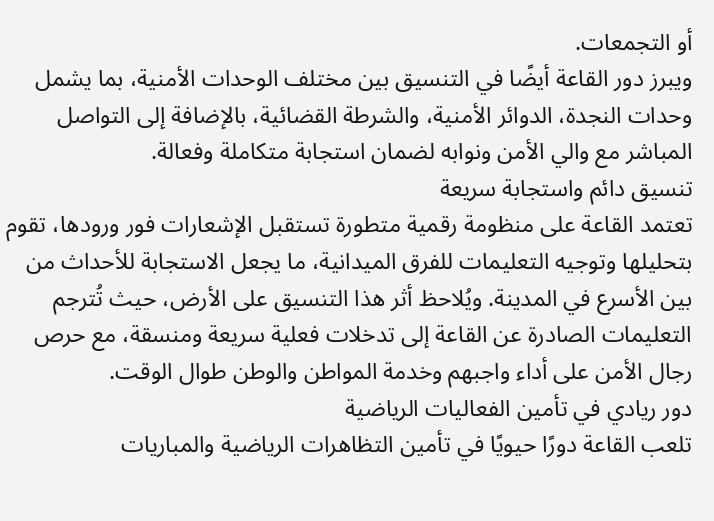أو التجمعات.
ويبرز دور القاعة أيضًا في التنسيق بين مختلف الوحدات الأمنية، بما يشمل وحدات النجدة، الدوائر الأمنية، والشرطة القضائية، بالإضافة إلى التواصل المباشر مع والي الأمن ونوابه لضمان استجابة متكاملة وفعالة.
تنسيق دائم واستجابة سريعة
تعتمد القاعة على منظومة رقمية متطورة تستقبل الإشعارات فور ورودها، تقوم بتحليلها وتوجيه التعليمات للفرق الميدانية، ما يجعل الاستجابة للأحداث من بين الأسرع في المدينة. ويُلاحظ أثر هذا التنسيق على الأرض، حيث تُترجم التعليمات الصادرة عن القاعة إلى تدخلات فعلية سريعة ومنسقة، مع حرص رجال الأمن على أداء واجبهم وخدمة المواطن والوطن طوال الوقت.
دور ريادي في تأمين الفعاليات الرياضية
تلعب القاعة دورًا حيويًا في تأمين التظاهرات الرياضية والمباريات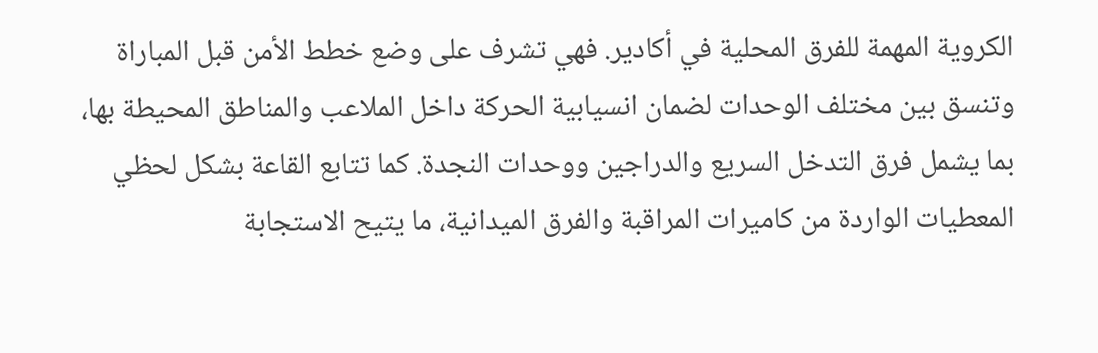الكروية المهمة للفرق المحلية في أكادير. فهي تشرف على وضع خطط الأمن قبل المباراة وتنسق بين مختلف الوحدات لضمان انسيابية الحركة داخل الملاعب والمناطق المحيطة بها، بما يشمل فرق التدخل السريع والدراجين ووحدات النجدة. كما تتابع القاعة بشكل لحظي المعطيات الواردة من كاميرات المراقبة والفرق الميدانية، ما يتيح الاستجابة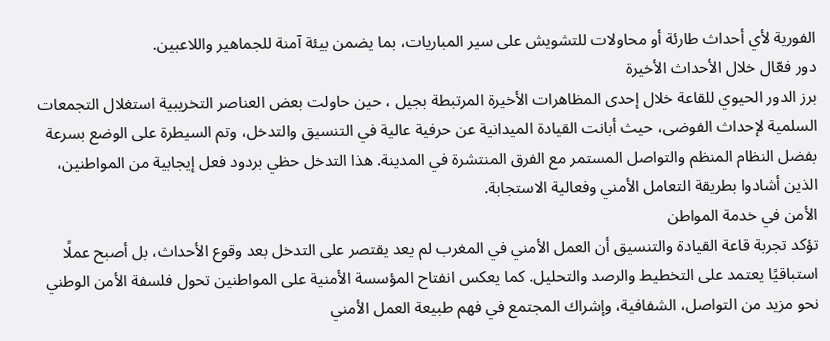الفورية لأي أحداث طارئة أو محاولات للتشويش على سير المباريات، بما يضمن بيئة آمنة للجماهير واللاعبين.
دور فعّال خلال الأحداث الأخيرة
برز الدور الحيوي للقاعة خلال إحدى المظاهرات الأخيرة المرتبطة بجيل ، حين حاولت بعض العناصر التخريبية استغلال التجمعات السلمية لإحداث الفوضى، حيث أبانت القيادة الميدانية عن حرفية عالية في التنسيق والتدخل، وتم السيطرة على الوضع بسرعة بفضل النظام المنظم والتواصل المستمر مع الفرق المنتشرة في المدينة. هذا التدخل حظي بردود فعل إيجابية من المواطنين، الذين أشادوا بطريقة التعامل الأمني وفعالية الاستجابة.
الأمن في خدمة المواطن
تؤكد تجربة قاعة القيادة والتنسيق أن العمل الأمني في المغرب لم يعد يقتصر على التدخل بعد وقوع الأحداث، بل أصبح عملًا استباقيًا يعتمد على التخطيط والرصد والتحليل. كما يعكس انفتاح المؤسسة الأمنية على المواطنين تحول فلسفة الأمن الوطني نحو مزيد من التواصل، الشفافية، وإشراك المجتمع في فهم طبيعة العمل الأمني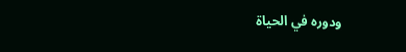ودوره في الحياة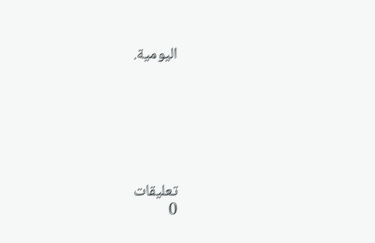اليومية.






تعليقات
0